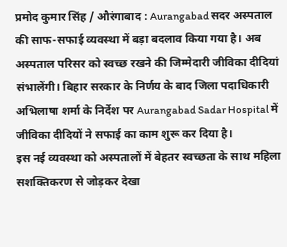प्रमोद कुमार सिंह / औरंगाबाद : Aurangabad सदर अस्पताल की साफ-सफाई व्यवस्था में बड़ा बदलाव किया गया है। अब अस्पताल परिसर को स्वच्छ रखने की जिम्मेदारी जीविका दीदियां संभालेंगी। बिहार सरकार के निर्णय के बाद जिला पदाधिकारी अभिलाषा शर्मा के निर्देश पर Aurangabad Sadar Hospital में जीविका दीदियों ने सफाई का काम शुरू कर दिया है।
इस नई व्यवस्था को अस्पतालों में बेहतर स्वच्छता के साथ महिला सशक्तिकरण से जोड़कर देखा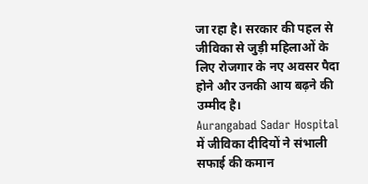जा रहा है। सरकार की पहल से जीविका से जुड़ी महिलाओं के लिए रोजगार के नए अवसर पैदा होने और उनकी आय बढ़ने की उम्मीद है।
Aurangabad Sadar Hospital में जीविका दीदियों ने संभाली सफाई की कमान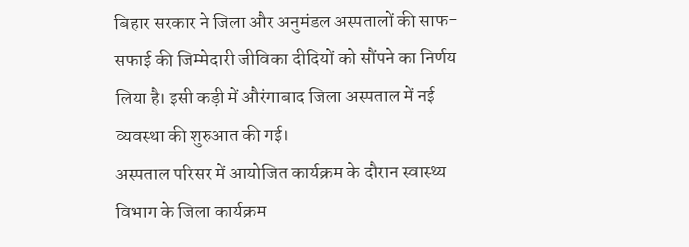बिहार सरकार ने जिला और अनुमंडल अस्पतालों की साफ-सफाई की जिम्मेदारी जीविका दीदियों को सौंपने का निर्णय लिया है। इसी कड़ी में औरंगाबाद जिला अस्पताल में नई व्यवस्था की शुरुआत की गई।
अस्पताल परिसर में आयोजित कार्यक्रम के दौरान स्वास्थ्य विभाग के जिला कार्यक्रम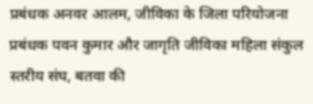प्रबंधक अनवर आलम, जीविका के जिला परियोजना प्रबंधक पवन कुमार और जागृति जीविका महिला संकुल स्तरीय संघ, बतवा की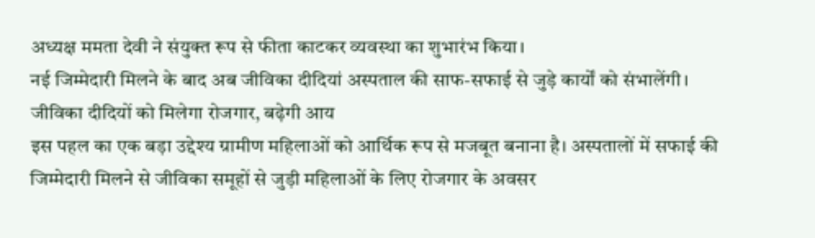अध्यक्ष ममता देवी ने संयुक्त रूप से फीता काटकर व्यवस्था का शुभारंभ किया।
नई जिम्मेदारी मिलने के बाद अब जीविका दीदियां अस्पताल की साफ-सफाई से जुड़े कार्यों को संभालेंगी।
जीविका दीदियों को मिलेगा रोजगार, बढ़ेगी आय
इस पहल का एक बड़ा उद्देश्य ग्रामीण महिलाओं को आर्थिक रूप से मजबूत बनाना है। अस्पतालों में सफाई की जिम्मेदारी मिलने से जीविका समूहों से जुड़ी महिलाओं के लिए रोजगार के अवसर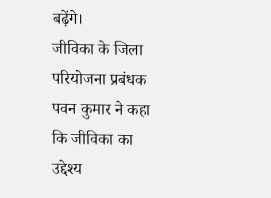बढ़ेंगे।
जीविका के जिला परियोजना प्रबंधक पवन कुमार ने कहा कि जीविका का उद्देश्य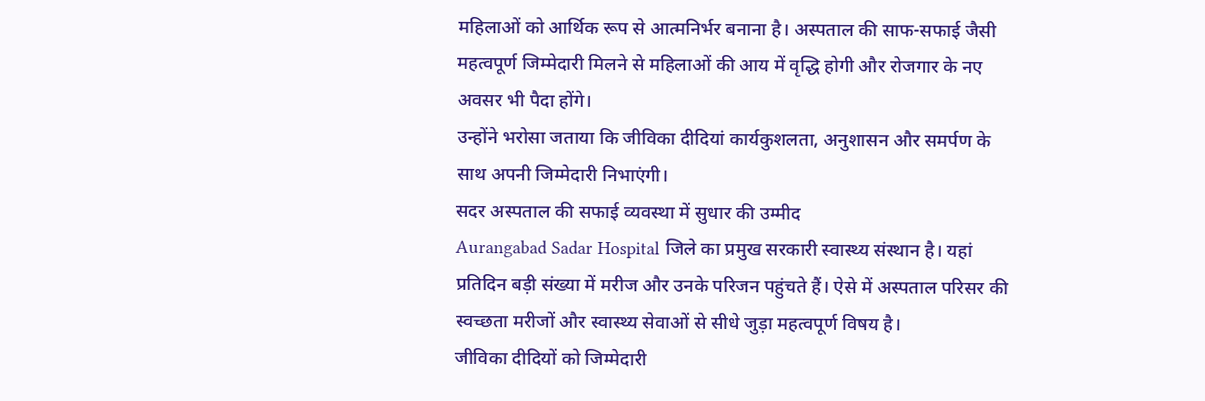महिलाओं को आर्थिक रूप से आत्मनिर्भर बनाना है। अस्पताल की साफ-सफाई जैसी महत्वपूर्ण जिम्मेदारी मिलने से महिलाओं की आय में वृद्धि होगी और रोजगार के नए अवसर भी पैदा होंगे।
उन्होंने भरोसा जताया कि जीविका दीदियां कार्यकुशलता, अनुशासन और समर्पण के साथ अपनी जिम्मेदारी निभाएंगी।
सदर अस्पताल की सफाई व्यवस्था में सुधार की उम्मीद
Aurangabad Sadar Hospital जिले का प्रमुख सरकारी स्वास्थ्य संस्थान है। यहां प्रतिदिन बड़ी संख्या में मरीज और उनके परिजन पहुंचते हैं। ऐसे में अस्पताल परिसर की स्वच्छता मरीजों और स्वास्थ्य सेवाओं से सीधे जुड़ा महत्वपूर्ण विषय है।
जीविका दीदियों को जिम्मेदारी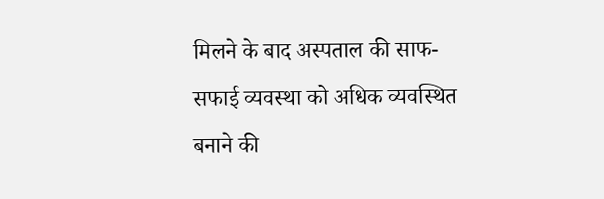मिलने के बाद अस्पताल की साफ-सफाई व्यवस्था को अधिक व्यवस्थित बनाने की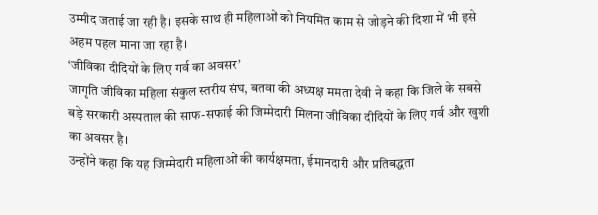उम्मीद जताई जा रही है। इसके साथ ही महिलाओं को नियमित काम से जोड़ने की दिशा में भी इसे अहम पहल माना जा रहा है।
‘जीविका दीदियों के लिए गर्व का अवसर’
जागृति जीविका महिला संकुल स्तरीय संघ, बतवा की अध्यक्ष ममता देवी ने कहा कि जिले के सबसे बड़े सरकारी अस्पताल की साफ-सफाई की जिम्मेदारी मिलना जीविका दीदियों के लिए गर्व और खुशी का अवसर है।
उन्होंने कहा कि यह जिम्मेदारी महिलाओं की कार्यक्षमता, ईमानदारी और प्रतिबद्धता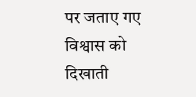पर जताए गए विश्वास को दिखाती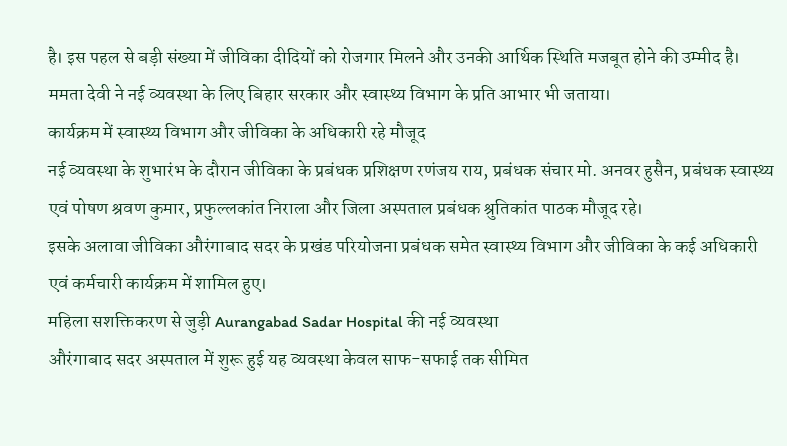है। इस पहल से बड़ी संख्या में जीविका दीदियों को रोजगार मिलने और उनकी आर्थिक स्थिति मजबूत होने की उम्मीद है।
ममता देवी ने नई व्यवस्था के लिए बिहार सरकार और स्वास्थ्य विभाग के प्रति आभार भी जताया।
कार्यक्रम में स्वास्थ्य विभाग और जीविका के अधिकारी रहे मौजूद
नई व्यवस्था के शुभारंभ के दौरान जीविका के प्रबंधक प्रशिक्षण रणंजय राय, प्रबंधक संचार मो. अनवर हुसैन, प्रबंधक स्वास्थ्य एवं पोषण श्रवण कुमार, प्रफुल्लकांत निराला और जिला अस्पताल प्रबंधक श्रुतिकांत पाठक मौजूद रहे।
इसके अलावा जीविका औरंगाबाद सदर के प्रखंड परियोजना प्रबंधक समेत स्वास्थ्य विभाग और जीविका के कई अधिकारी एवं कर्मचारी कार्यक्रम में शामिल हुए।
महिला सशक्तिकरण से जुड़ी Aurangabad Sadar Hospital की नई व्यवस्था
औरंगाबाद सदर अस्पताल में शुरू हुई यह व्यवस्था केवल साफ-सफाई तक सीमित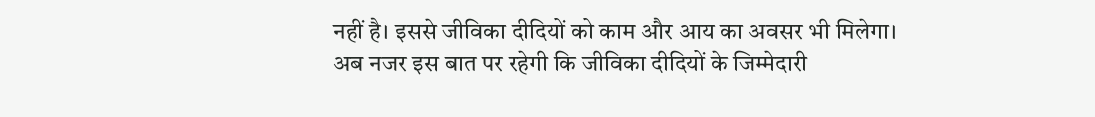नहीं है। इससे जीविका दीदियों को काम और आय का अवसर भी मिलेगा।
अब नजर इस बात पर रहेगी कि जीविका दीदियों के जिम्मेदारी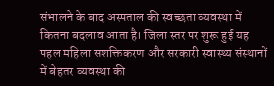संभालने के बाद अस्पताल की स्वच्छता व्यवस्था में कितना बदलाव आता है। जिला स्तर पर शुरू हुई यह पहल महिला सशक्तिकरण और सरकारी स्वास्थ्य संस्थानों में बेहतर व्यवस्था की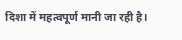दिशा में महत्वपूर्ण मानी जा रही है।